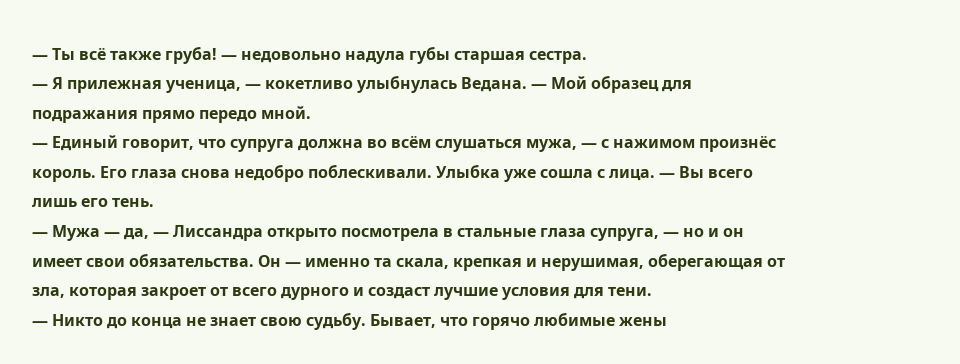— Ты всё также груба! — недовольно надула губы старшая сестра.
— Я прилежная ученица, — кокетливо улыбнулась Ведана. — Мой образец для подражания прямо передо мной.
— Единый говорит, что супруга должна во всём слушаться мужа, — с нажимом произнёс король. Его глаза снова недобро поблескивали. Улыбка уже сошла с лица. — Вы всего лишь его тень.
— Мужа — да, — Лиссандра открыто посмотрела в стальные глаза супруга, — но и он имеет свои обязательства. Он — именно та скала, крепкая и нерушимая, оберегающая от зла, которая закроет от всего дурного и создаст лучшие условия для тени.
— Никто до конца не знает свою судьбу. Бывает, что горячо любимые жены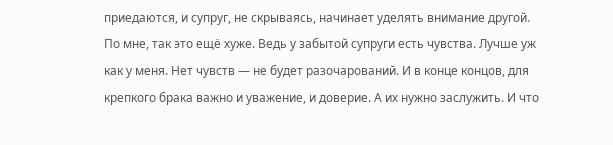приедаются, и супруг, не скрываясь, начинает уделять внимание другой. По мне, так это ещё хуже. Ведь у забытой супруги есть чувства. Лучше уж как у меня. Нет чувств — не будет разочарований. И в конце концов, для крепкого брака важно и уважение, и доверие. А их нужно заслужить. И что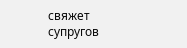свяжет супругов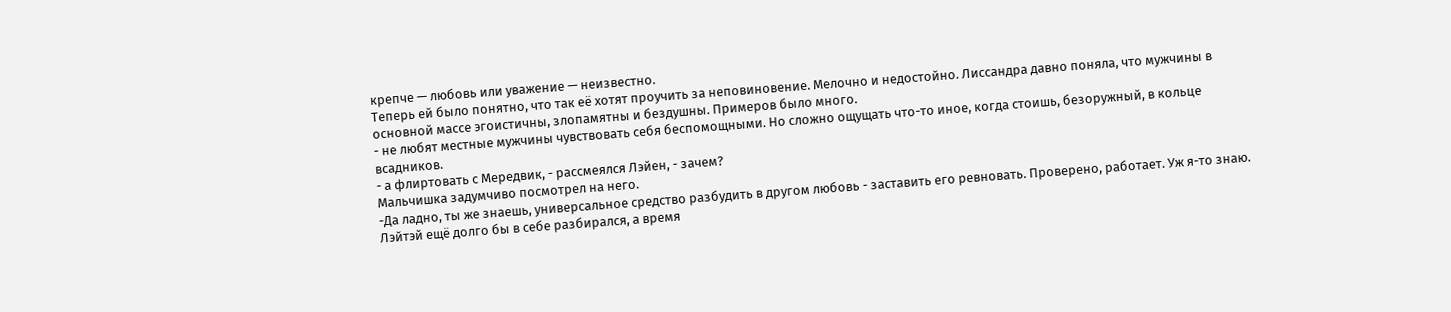крепче — любовь или уважение — неизвестно.
Теперь ей было понятно, что так её хотят проучить за неповиновение. Мелочно и недостойно. Лиссандра давно поняла, что мужчины в основной массе эгоистичны, злопамятны и бездушны. Примеров было много.
- не любят местные мужчины чувствовать себя беспомощными. Но сложно ощущать что-то иное, когда стоишь, безоружный, в кольце всадников.
- а флиртовать с Мередвик, - рассмеялся Лэйен, - зачем?
Мальчишка задумчиво посмотрел на него.
-Да ладно, ты же знаешь, универсальное средство разбудить в другом любовь - заставить его ревновать. Проверено, работает. Уж я-то знаю. Лэйтэй ещё долго бы в себе разбирался, а время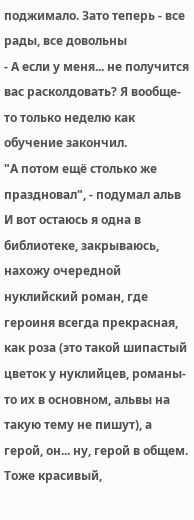поджимало. Зато теперь - все рады, все довольны
- А если у меня... не получится вас расколдовать? Я вообще-то только неделю как обучение закончил.
"А потом ещё столько же праздновал", - подумал альв
И вот остаюсь я одна в библиотеке, закрываюсь, нахожу очередной нуклийский роман, где героиня всегда прекрасная, как роза (это такой шипастый цветок у нуклийцев, романы-то их в основном, альвы на такую тему не пишут), а герой, он... ну, герой в общем. Тоже красивый,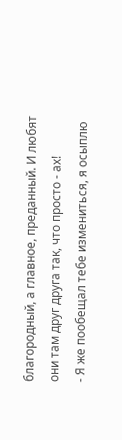благородный, а главное, преданный. И любят они там друг друга так, что просто - ах!
- Я же пообещал тебе измениться, я осыплю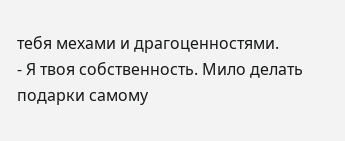тебя мехами и драгоценностями.
- Я твоя собственность. Мило делать подарки самому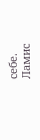себе.
Ламис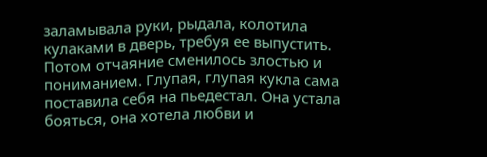заламывала руки, рыдала, колотила кулаками в дверь, требуя ее выпустить. Потом отчаяние сменилось злостью и пониманием. Глупая, глупая кукла сама поставила себя на пьедестал. Она устала бояться, она хотела любви и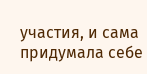участия, и сама придумала себе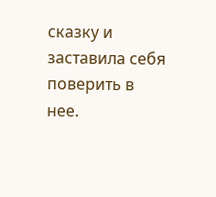сказку и заставила себя поверить в нее.